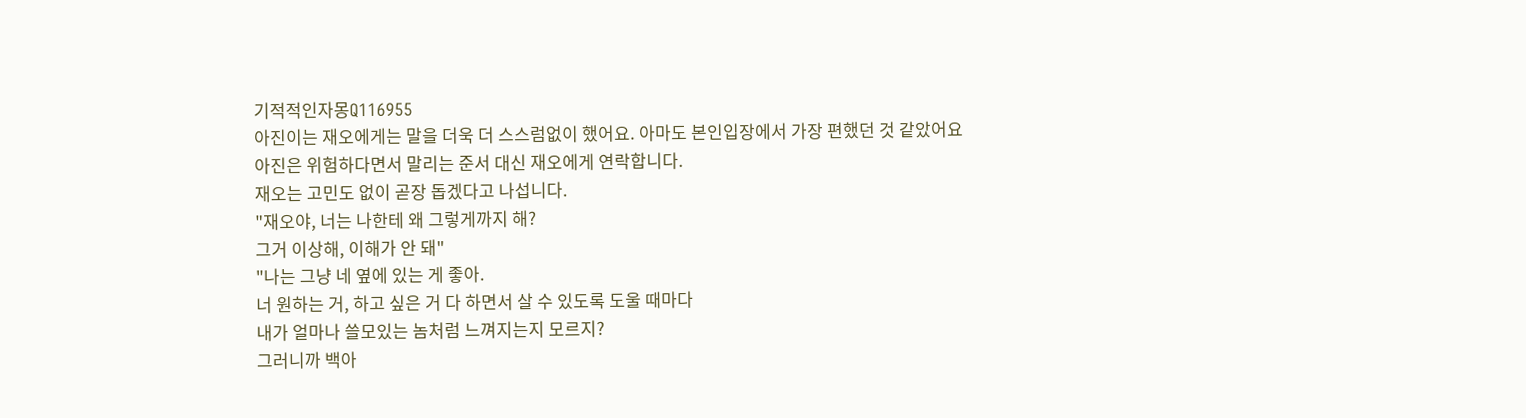기적적인자몽Q116955
아진이는 재오에게는 말을 더욱 더 스스럼없이 했어요. 아마도 본인입장에서 가장 편했던 것 같았어요
아진은 위험하다면서 말리는 준서 대신 재오에게 연락합니다.
재오는 고민도 없이 곧장 돕겠다고 나섭니다.
"재오야, 너는 나한테 왜 그렇게까지 해?
그거 이상해, 이해가 안 돼"
"나는 그냥 네 옆에 있는 게 좋아.
너 원하는 거, 하고 싶은 거 다 하면서 살 수 있도록 도울 때마다
내가 얼마나 쓸모있는 놈처럼 느껴지는지 모르지?
그러니까 백아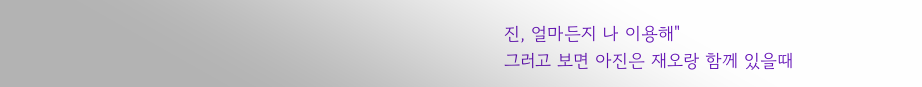진, 얼마든지 나 이용해"
그러고 보면 아진은 재오랑 함께 있을때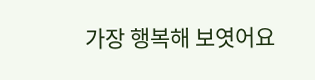가장 행복해 보엿어요